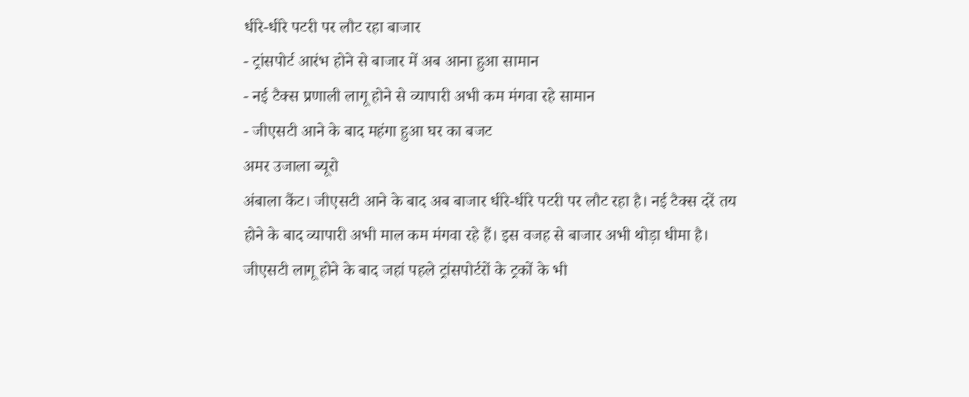धीरे-धीरे पटरी पर लौट रहा बाजार
- ट्रांसपोर्ट आरंभ होने से बाजार में अब आना हुआ सामान
- नई टैक्स प्रणाली लागू होने से व्यापारी अभी कम मंगवा रहे सामान
- जीएसटी आने के बाद महंगा हुआ घर का बजट
अमर उजाला ब्यूरो
अंबाला कैंट। जीएसटी आने के बाद अब बाजार धीरे-धीरे पटरी पर लौट रहा है। नई टैक्स दरें तय होने के बाद व्यापारी अभी माल कम मंगवा रहे हैं। इस वजह से बाजार अभी थोड़ा धीमा है। जीएसटी लागू होने के बाद जहां पहले ट्रांसपोर्टरों के ट्रकों के भी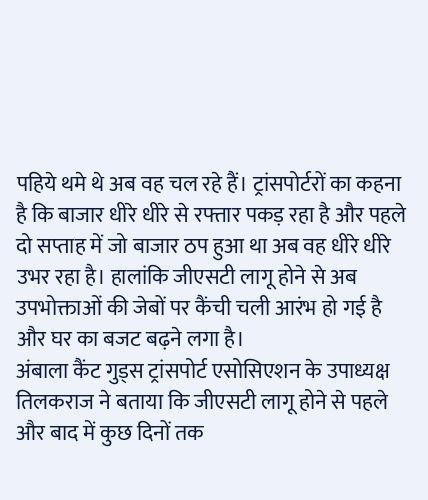पहिये थमे थे अब वह चल रहे हैं। ट्रांसपोर्टरों का कहना है कि बाजार धीरे धीरे से रफ्तार पकड़ रहा है और पहले दो सप्ताह में जो बाजार ठप हुआ था अब वह धीरे धीरे उभर रहा है। हालांकि जीएसटी लागू होने से अब उपभोक्ताओं की जेबों पर कैंची चली आरंभ हो गई है और घर का बजट बढ़ने लगा है।
अंबाला कैंट गुड्स ट्रांसपोर्ट एसोसिएशन के उपाध्यक्ष तिलकराज ने बताया कि जीएसटी लागू होने से पहले और बाद में कुछ दिनों तक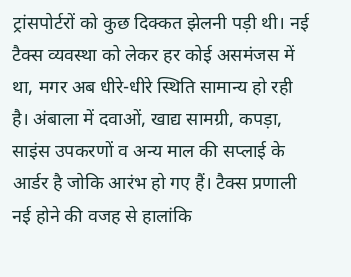ट्रांसपोर्टरों को कुछ दिक्कत झेलनी पड़ी थी। नई टैक्स व्यवस्था को लेकर हर कोई असमंजस में था, मगर अब धीरे-धीरे स्थिति सामान्य हो रही है। अंबाला में दवाओं, खाद्य सामग्री, कपड़ा, साइंस उपकरणों व अन्य माल की सप्लाई के आर्डर है जोकि आरंभ हो गए हैं। टैक्स प्रणाली नई होने की वजह से हालांकि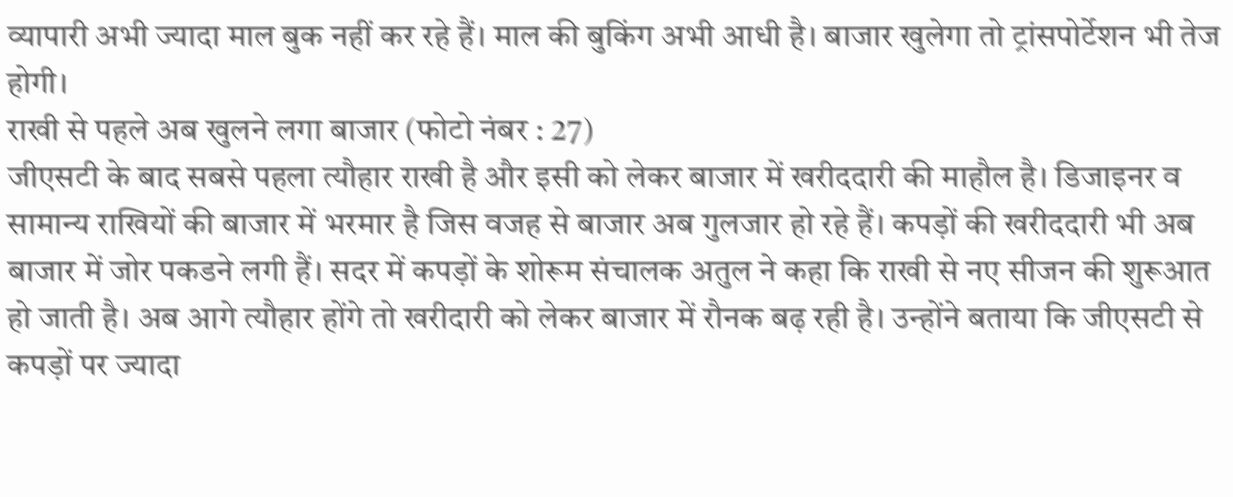व्यापारी अभी ज्यादा माल बुक नहीं कर रहे हैं। माल की बुकिंग अभी आधी है। बाजार खुलेगा तो ट्रांसपोर्टेशन भी तेज होगी।
राखी से पहले अब खुलने लगा बाजार (फोटो नंबर : 27)
जीएसटी के बाद सबसे पहला त्यौहार राखी है और इसी को लेकर बाजार में खरीददारी की माहौल है। डिजाइनर व सामान्य राखियों की बाजार में भरमार है जिस वजह से बाजार अब गुलजार हो रहे हैं। कपड़ों की खरीददारी भी अब बाजार में जोर पकडने लगी हैं। सदर में कपड़ों के शोरूम संचालक अतुल ने कहा कि राखी से नए सीजन की शुरूआत हो जाती है। अब आगे त्यौहार होंगे तो खरीदारी को लेकर बाजार में रौनक बढ़ रही है। उन्होंने बताया कि जीएसटी से कपड़ों पर ज्यादा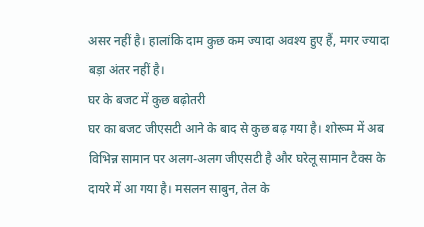असर नहीं है। हालांकि दाम कुछ कम ज्यादा अवश्य हुए हैं, मगर ज्यादा बड़ा अंतर नहीं है।
घर के बजट में कुछ बढ़ोतरी
घर का बजट जीएसटी आने के बाद से कुछ बढ़ गया है। शोरूम में अब विभिन्न सामान पर अलग-अलग जीएसटी है और घरेलू सामान टैक्स के दायरे में आ गया है। मसलन साबुन, तेल के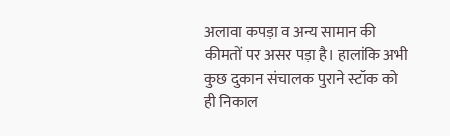अलावा कपड़ा व अन्य सामान की कीमतों पर असर पड़ा है। हालांकि अभी कुछ दुकान संचालक पुराने स्टॉक को ही निकाल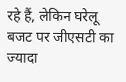रहे हैं, लेकिन घरेलू बजट पर जीएसटी का ज्यादा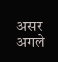असर अगले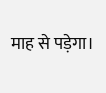माह से पड़ेगा।